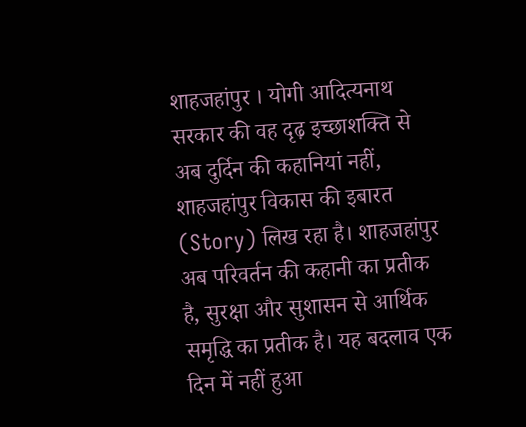शाहजहांपुर । योगी आदित्यनाथ सरकार की वह दृढ़ इच्छाशक्ति से अब दुर्दिन की कहानियां नहीं, शाहजहांपुर विकास की इबारत (Story) लिख रहा है। शाहजहांपुर अब परिवर्तन की कहानी का प्रतीक है, सुरक्षा और सुशासन से आर्थिक समृद्धि का प्रतीक है। यह बदलाव एक दिन में नहीं हुआ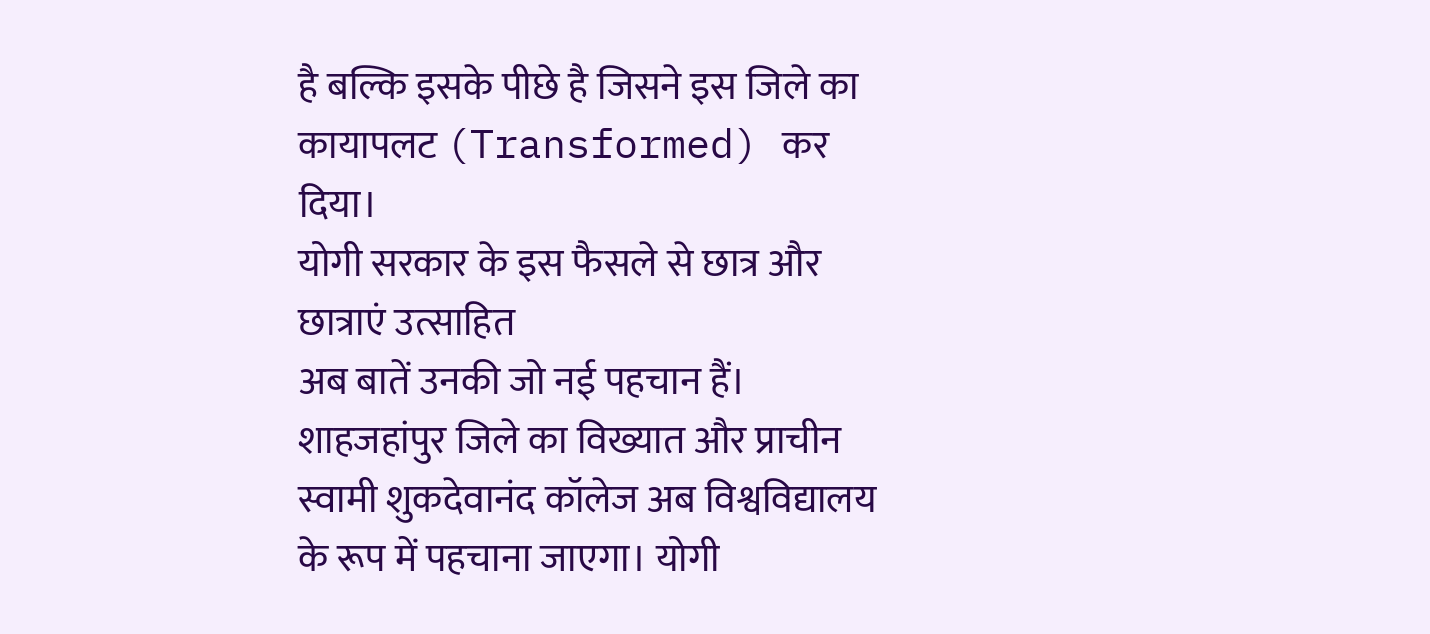है बल्कि इसके पीछे है जिसने इस जिले का कायापलट (Transformed) कर दिया।
योगी सरकार के इस फैसले से छात्र और छात्राएं उत्साहित
अब बातें उनकी जो नई पहचान हैं। शाहजहांपुर जिले का विख्यात और प्राचीन स्वामी शुकदेवानंद कॉलेज अब विश्वविद्यालय के रूप में पहचाना जाएगा। योगी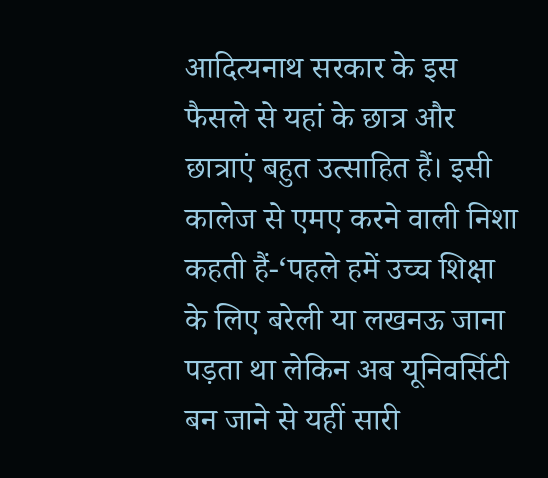आदित्यनाथ सरकार के इस फैसले से यहां के छात्र और छात्राएं बहुत उत्साहित हैं। इसी कालेज से एमए करने वाली निशा कहती हैं-‘पहले हमें उच्च शिक्षा के लिए बरेली या लखनऊ जाना पड़ता था लेकिन अब यूनिवर्सिटी बन जाने से यहीं सारी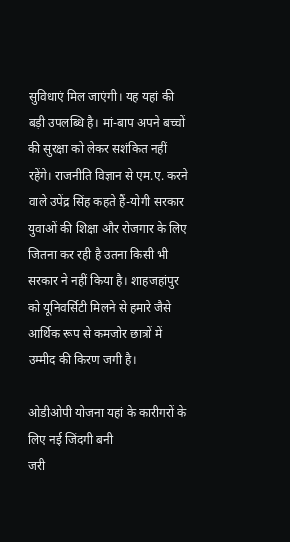सुविधाएं मिल जाएंगी। यह यहां की बड़ी उपलब्धि है। मां-बाप अपने बच्चों की सुरक्षा को लेकर सशंकित नहीं रहेंगे। राजनीति विज्ञान से एम.ए. करने वाले उपेंद्र सिंह कहते हैं-योगी सरकार युवाओं की शिक्षा और रोजगार के लिए जितना कर रही है उतना किसी भी सरकार ने नहीं किया है। शाहजहांपुर को यूनिवर्सिटी मिलने से हमारे जैसे आर्थिक रूप से कमजोर छात्रों में उम्मीद की किरण जगी है।

ओडीओपी योजना यहां के कारीगरों के लिए नई जिंदगी बनी
जरी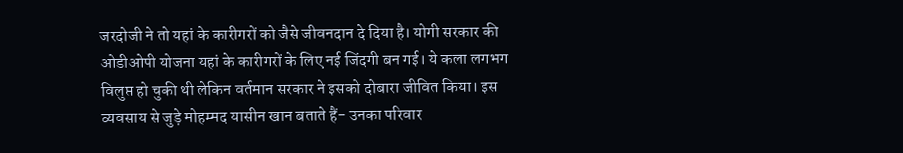जरदोजी ने तो यहां के कारीगरों को जैसे जीवनदान दे दिया है। योगी सरकार की ओडीओपी योजना यहां के कारीगरों के लिए नई जिंदगी बन गई। ये कला लगभग विलुप्त हो चुकी थी लेकिन वर्तमान सरकार ने इसको दोबारा जीवित किया। इस व्यवसाय से जुड़े मोहम्मद यासीन खान बताते हैं- उनका परिवार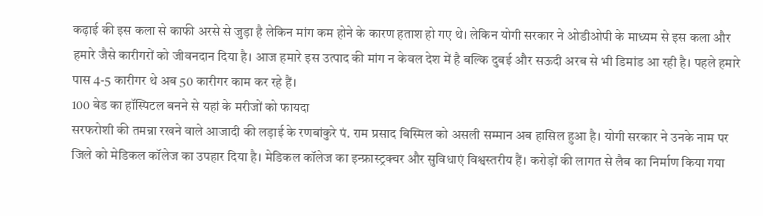कढ़ाई की इस कला से काफी अरसे से जुड़ा है लेकिन मांग कम होने के कारण हताश हो गए थे। लेकिन योगी सरकार ने ओडीओपी के माध्यम से इस कला और हमारे जैसे कारीगरों को जीवनदान दिया है। आज हमारे इस उत्पाद की मांग न केवल देश में है बल्कि दुबई और सऊदी अरब से भी डिमांड आ रही है। पहले हमारे पास 4-5 कारीगर थे अब 50 कारीगर काम कर रहे हैं।
100 बेड का हॉस्पिटल बनने से यहां के मरीजों को फायदा
सरफरोशी की तमन्ना रखने वाले आजादी की लड़ाई के रणबांकुरे पं. राम प्रसाद बिस्मिल को असली सम्मान अब हासिल हुआ है। योगी सरकार ने उनके नाम पर जिले को मेडिकल कॉलेज का उपहार दिया है। मेडिकल कॉलेज का इन्फ्रास्ट्रक्चर और सुविधाएं विश्वस्तरीय हैं। करोड़ों की लागत से लैब का निर्माण किया गया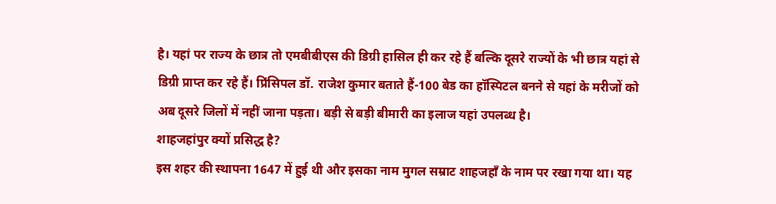है। यहां पर राज्य के छात्र तो एमबीबीएस की डिग्री हासिल ही कर रहे हैं बल्कि दूसरे राज्यों के भी छात्र यहां से डिग्री प्राप्त कर रहे हैं। प्रिंसिपल डॉ. राजेश कुमार बताते हैं-100 बेड का हॉस्पिटल बनने से यहां के मरीजों को अब दूसरे जिलों में नहीं जाना पड़ता। बड़ी से बड़ी बीमारी का इलाज यहां उपलब्ध है।
शाहजहांपुर क्यों प्रसिद्ध है?
इस शहर की स्थापना 1647 में हुई थी और इसका नाम मुगल सम्राट शाहजहाँ के नाम पर रखा गया था। यह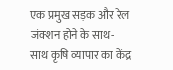एक प्रमुख सड़क और रेल जंक्शन होने के साथ-साथ कृषि व्यापार का केंद्र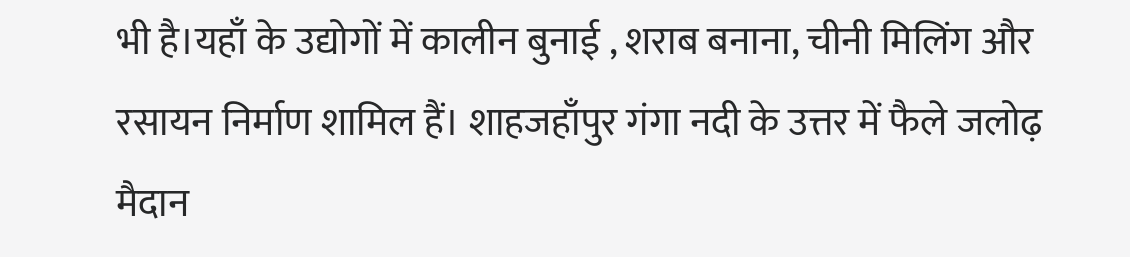भी है।यहाँ के उद्योगों में कालीन बुनाई , शराब बनाना, चीनी मिलिंग और रसायन निर्माण शामिल हैं। शाहजहाँपुर गंगा नदी के उत्तर में फैले जलोढ़ मैदान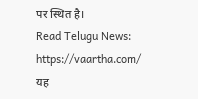पर स्थित है।
Read Telugu News: https://vaartha.com/
यह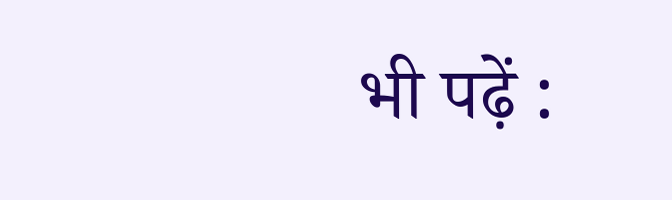भी पढ़ें :